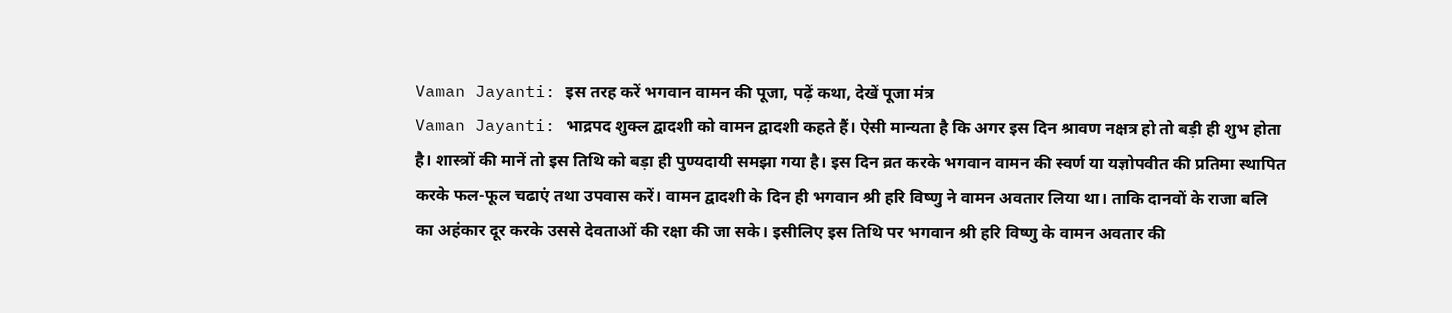Vaman Jayanti: इस तरह करें भगवान वामन की पूजा, पढ़ें कथा, देखें पूजा मंत्र
Vaman Jayanti: भाद्रपद शुक्ल द्वादशी को वामन द्वादशी कहते हैं। ऐसी मान्यता है कि अगर इस दिन श्रावण नक्षत्र हो तो बड़ी ही शुभ होता है। शास्त्रों की मानें तो इस तिथि को बड़ा ही पुण्यदायी समझा गया है। इस दिन व्रत करके भगवान वामन की स्वर्ण या यज्ञोपवीत की प्रतिमा स्थापित करके फल-फूल चढाएं तथा उपवास करें। वामन द्वादशी के दिन ही भगवान श्री हरि विष्णु ने वामन अवतार लिया था। ताकि दानवों के राजा बलि का अहंकार दूर करके उससे देवताओं की रक्षा की जा सके। इसीलिए इस तिथि पर भगवान श्री हरि विष्णु के वामन अवतार की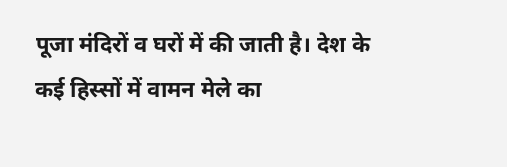पूजा मंदिरों व घरों में की जाती है। देश के कई हिस्सों में वामन मेले का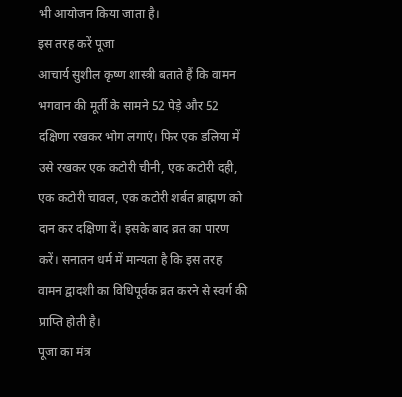भी आयोजन किया जाता है।
इस तरह करें पूजा
आचार्य सुशील कृष्ण शास्त्री बताते हैं कि वामन भगवान की मूर्ती के सामने 52 पेड़े और 52 दक्षिणा रखकर भोग लगाएं। फिर एक डलिया में उसे रखकर एक कटोरी चीनी, एक कटोरी दही, एक कटोरी चावल, एक कटोरी शर्बत ब्राह्मण को दान कर दक्षिणा दें। इसके बाद व्रत का पारण करें। सनातन धर्म में मान्यता है कि इस तरह वामन द्वादशी का विधिपूर्वक व्रत करने से स्वर्ग की प्राप्ति होती है।
पूजा का मंत्र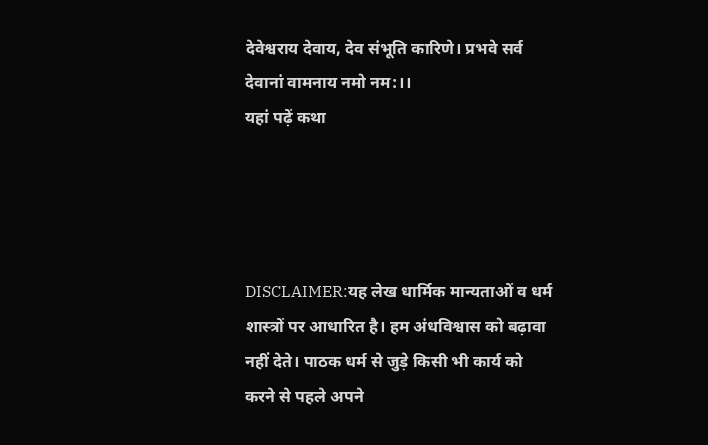देवेश्वराय देवाय, देव संभूति कारिणे। प्रभवे सर्व देवानां वामनाय नमो नम:।।
यहां पढ़ें कथा




DISCLAIMER:यह लेख धार्मिक मान्यताओं व धर्म शास्त्रों पर आधारित है। हम अंधविश्वास को बढ़ावा नहीं देते। पाठक धर्म से जुड़े किसी भी कार्य को करने से पहले अपने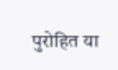पुरोहित या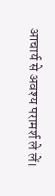आचार्य से अवश्य परामर्श ले लें।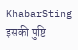KhabarSting इसकी पुष्टि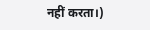नहीं करता।)